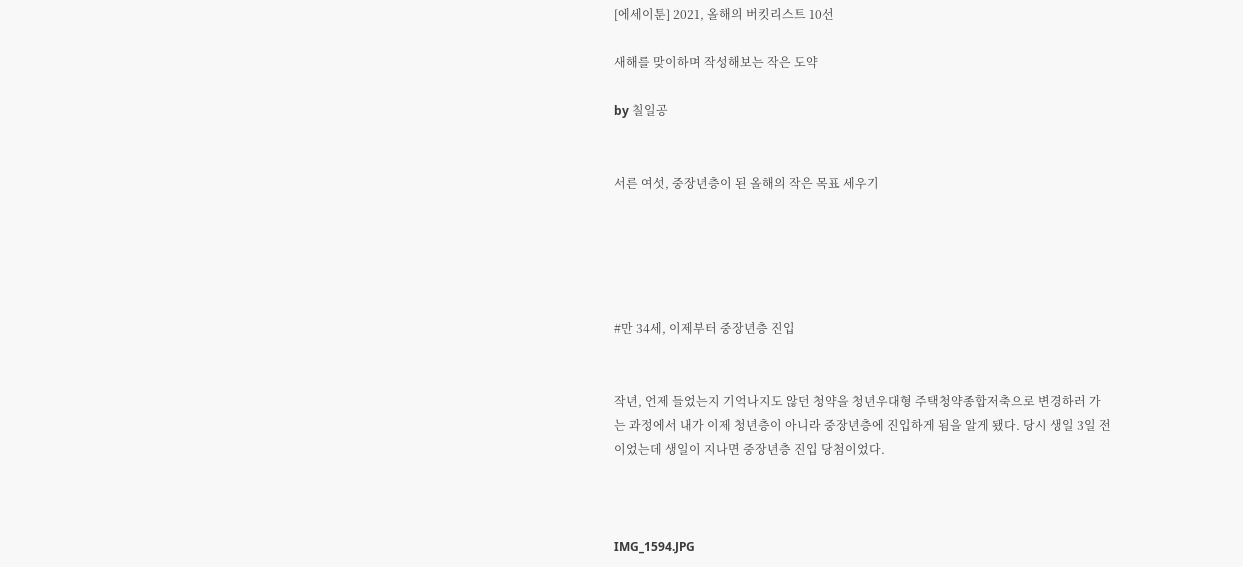[에세이툰] 2021, 올해의 버킷리스트 10선

새해를 맞이하며 작성해보는 작은 도약

by 칠일공


서른 여섯, 중장년층이 된 올해의 작은 목표 세우기





#만 34세, 이제부터 중장년층 진입


작년, 언제 들었는지 기억나지도 않던 청약을 청년우대형 주택청약종합저축으로 변경하러 가는 과정에서 내가 이제 청년층이 아니라 중장년층에 진입하게 됨을 알게 됐다. 당시 생일 3일 전이었는데 생일이 지나면 중장년층 진입 당첨이었다.



IMG_1594.JPG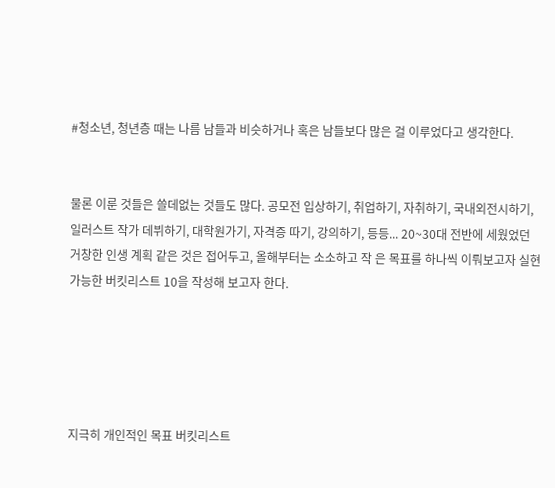#청소년, 청년층 때는 나름 남들과 비슷하거나 혹은 남들보다 많은 걸 이루었다고 생각한다.


물론 이룬 것들은 쓸데없는 것들도 많다. 공모전 입상하기, 취업하기, 자취하기, 국내외전시하기, 일러스트 작가 데뷔하기, 대학원가기, 자격증 따기, 강의하기, 등등... 20~30대 전반에 세웠었던 거창한 인생 계획 같은 것은 접어두고, 올해부터는 소소하고 작 은 목표를 하나씩 이뤄보고자 실현 가능한 버킷리스트 10을 작성해 보고자 한다.





지극히 개인적인 목표 버킷리스트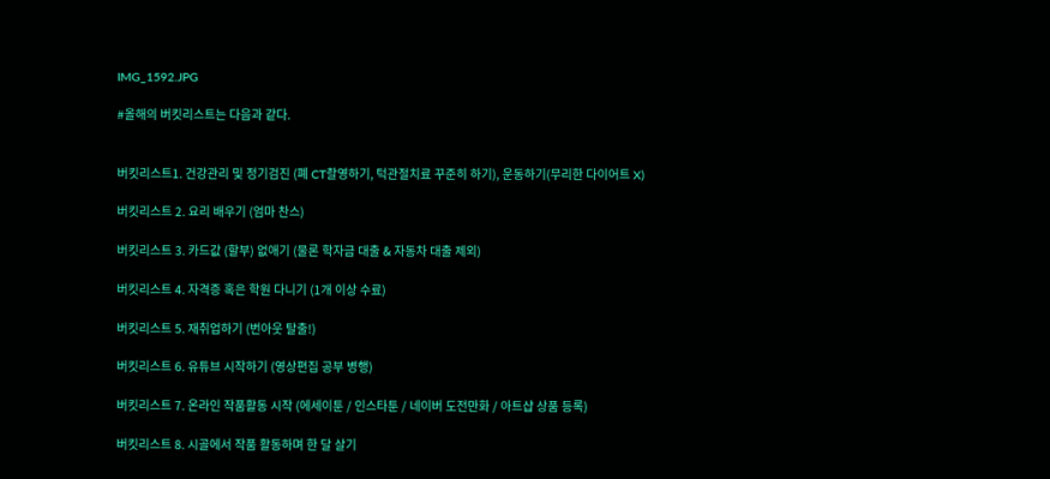IMG_1592.JPG

#올해의 버킷리스트는 다음과 같다.


버킷리스트1. 건강관리 및 정기검진 (폐 CT촬영하기, 턱관절치료 꾸준히 하기), 운동하기(무리한 다이어트 X)

버킷리스트 2. 요리 배우기 (엄마 찬스)

버킷리스트 3. 카드값 (할부) 없애기 (물론 학자금 대출 & 자동차 대출 제외)

버킷리스트 4. 자격증 혹은 학원 다니기 (1개 이상 수료)

버킷리스트 5. 재취업하기 (번아웃 탈출!)

버킷리스트 6. 유튜브 시작하기 (영상편집 공부 병행)

버킷리스트 7. 온라인 작품활동 시작 (에세이툰 / 인스타툰 / 네이버 도전만화 / 아트샵 상품 등록)

버킷리스트 8. 시골에서 작품 활동하며 한 달 살기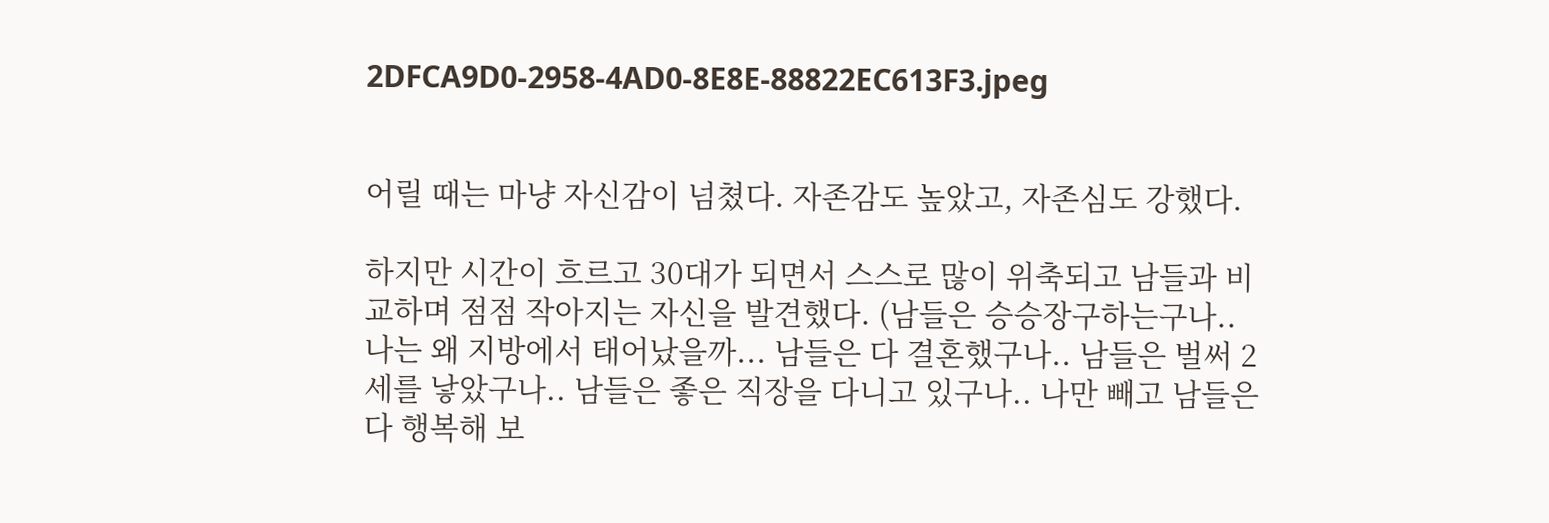2DFCA9D0-2958-4AD0-8E8E-88822EC613F3.jpeg


어릴 때는 마냥 자신감이 넘쳤다. 자존감도 높았고, 자존심도 강했다.

하지만 시간이 흐르고 30대가 되면서 스스로 많이 위축되고 남들과 비교하며 점점 작아지는 자신을 발견했다. (남들은 승승장구하는구나.. 나는 왜 지방에서 태어났을까... 남들은 다 결혼했구나.. 남들은 벌써 2세를 낳았구나.. 남들은 좋은 직장을 다니고 있구나.. 나만 빼고 남들은 다 행복해 보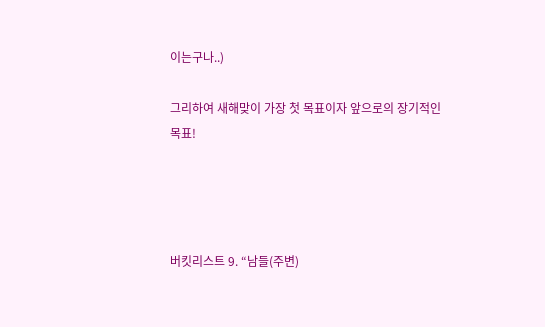이는구나..)

그리하여 새해맞이 가장 첫 목표이자 앞으로의 장기적인 목표!




버킷리스트 9. “남들(주변)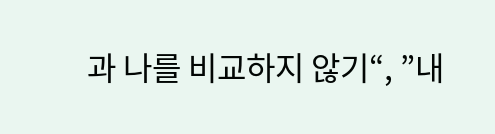과 나를 비교하지 않기“, ”내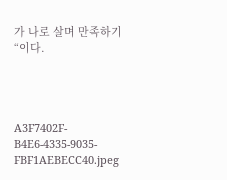가 나로 살며 만족하기“이다.




A3F7402F-B4E6-4335-9035-FBF1AEBECC40.jpeg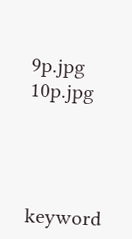9p.jpg
10p.jpg




keyword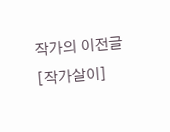작가의 이전글[작가살이]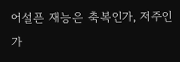어설픈 재능은 축복인가, 저주인가